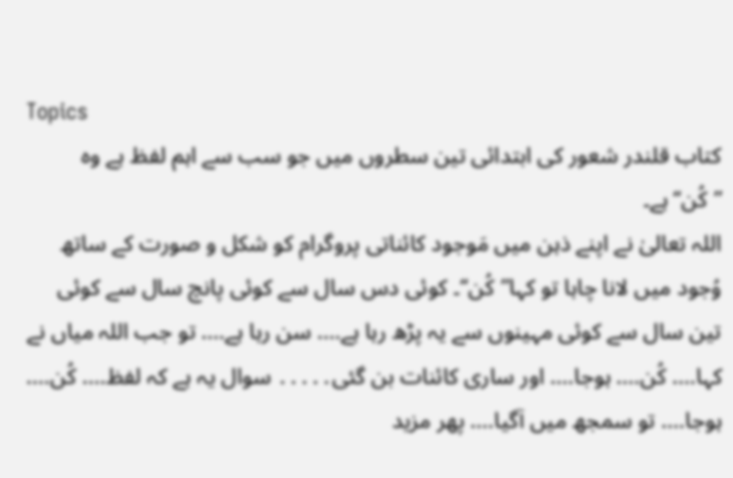Topics
کتاب قلندر شعور کی ابتدائی تین سطروں میں جو سب سے اہم لفظ ہے وہ ”کُن‘‘ہے۔
اللہ تعالیٰ نے اپنے ذہن میں مَوجود کائناتی پروگرام کو شکل و صورت کے ساتھ وُجود میں لانا چاہا تو کہا”کُن‘‘۔ کوئی دس سال سے کوئی پانچ سال سے کوئی تین سال سے کوئی مہینوں سے یہ پڑھ رہا ہے…. سن رہا ہے…. تو جب اللہ میاں نے کہا…. کُن…. ہوجا…. اور ساری کائنات بن گئی․․․․․ سوال یہ ہے کہ لفظ…. کُن…. ہوجا…. تو سمجھ میں آگیا…. پھر مزید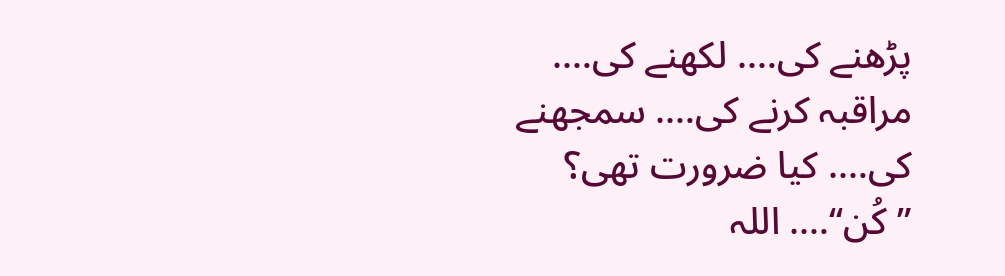پڑھنے کی…. لکھنے کی…. مراقبہ کرنے کی…. سمجھنے کی…. کیا ضرورت تھی؟
”کُن‘‘…. اللہ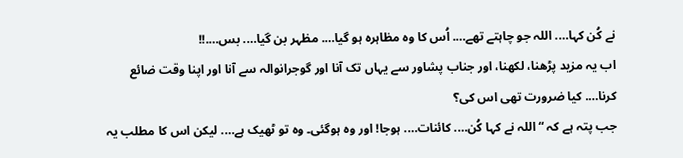نے کُن کہا…. اللہ جو چاہتے تھے…. اُس کا وہ مظاہرہ ہو گیا…. مظہر بن گیا…. بس….!!
اب یہ مزید پڑھنا، لکھنا، اور جناب پشاور سے یہاں تک آنا اور گوجرانوالہ سے آنا اور اپنا وقت ضائع کرنا…. کیا ضرورت تھی اس کی؟
جب پتہ ہے کہ “اللہ نے کہا کُن…. کائنات…. ہوجا! اور وہ ہوگئی۔ وہ تو ٹھیک ہے…. لیکن اس کا مطلب یہ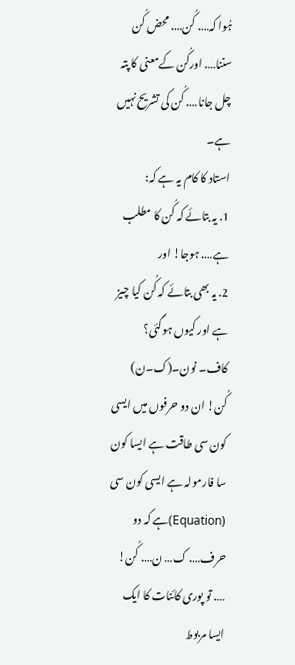ہُوا کہ…. کُن…. محض کُن سننا…. اورکُن کےمعنی کا پتہ چل جانا…. کُن کی تشریح نہیں ہے۔
استاد کا کام یہ ہے کہ:
1. یہ بتائے کہ کُن کا مطلب ہے…. ہوجا! اور
2. یہ بھی بتائے کہ کُن کیا چیز ہے اور کیوں ہوگئی؟
کاف۔ نون۔(ک۔ن) کُن! ان دو حرفوں میں ایسی کون سی طاقت ہے ایسا کون سا فارمولہ ہے ایسی کون سی (Equation)ہے کہ دو حرف…. ک… ن…. کُن! …. تو پوری کائنات کا ایک ایسا مربوط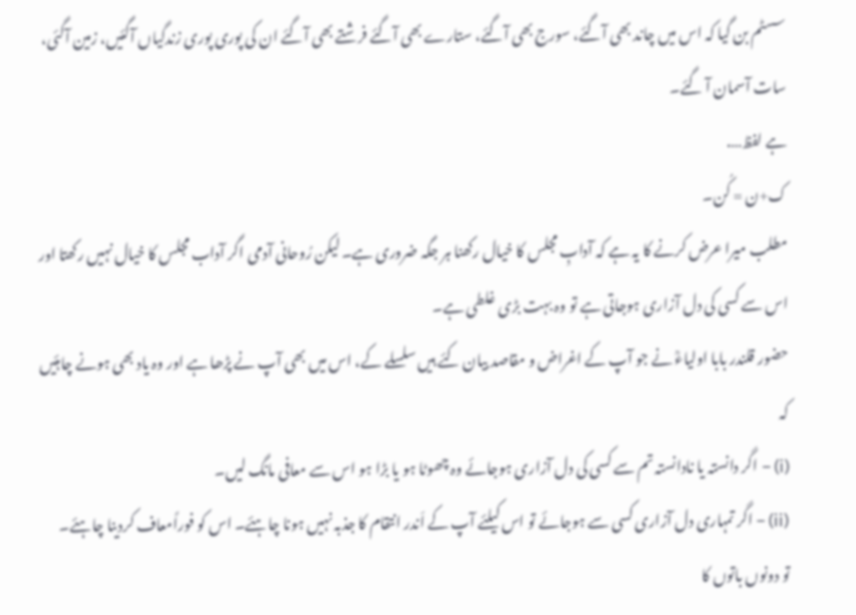سسٹم بن گیا کہ اس میں چاند بھی آگئے، سورج بھی آگئے، ستارے بھی آگئے فرشتے بھی آگئے ان کی پوری پوری زندگیاں آگئیں، زمین آگئی، سات آسمان آ گئے۔
ہے لفظ….
ک+ن = کُن۔
مطلب میرا عرض کرنے کا یہ ہے کہ آدابِ مجلس کا خیال رکھنا ہر جگہ ضروری ہے۔ لیکن رُوحانی آدمی اگر آداب مجلس کا خیال نہیں رکھتا اور اس سے کسی کی دل آزاری ہوجاتی ہے تو وہ بہت بڑی غلطی ہے۔
حضور قلندر بابا اولیاءؒ نے جو آپ کے اغراض و مقاصد بیان کئے ہیں سلسلے کے، اس میں بھی آپ نے پڑھا ہے اور وہ یاد بھی ہونے چاہئیں کہ
(i) – اگر دانستہ یا نادانستہ تم سے کسی کی دل آزاری ہوجائے وہ چھوٹا ہو یا بڑا ہو اس سے معافی مانگ لیں۔
(ii) – اگر تمہاری دل آزاری کسی سے ہوجائے تو اس کیلئے آپ کے اَندر انتقام کا جذبہ نہیں ہونا چاہئے۔ اس کو فوراًمعاف کردینا چاہئے۔
تو دونوں باتوں کا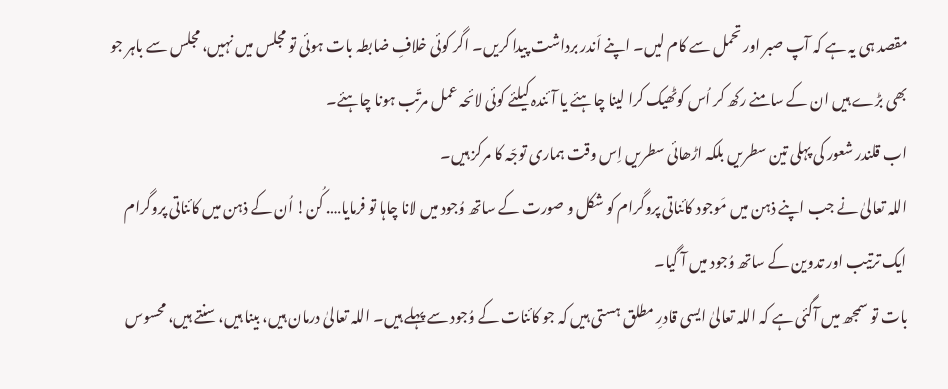مقصد ہی یہ ہے کہ آپ صبر اور تحمل سے کام لیں۔ اپنے اَندر برداشت پیدا کریں۔ اگر کوئی خلافِ ضابطہ بات ہوئی تو مجلس میں نہیں، مجلس سے باہر جو بھی بڑے ہیں ان کے سامنے رکھ کر اُس کوٹھیک کرا لینا چاہئے یا آئندہ کیلئے کوئی لائحہ عمل مرتّب ہونا چاہئے۔
اب قلندر شعور کی پہلی تین سطریں بلکہ اڑھائی سطریں اِس وقت ہماری توجّہ کا مرکز ہیں۔
اللہ تعالیٰ نے جب اپنے ذہن میں مَوجود کائناتی پروگرام کو شکل و صورت کے ساتھ وُجود میں لانا چاہا تو فرمایا…. کُن! اُن کے ذہن میں کائناتی پروگرام ایک ترتیب اور تدوین کے ساتھ وُجود میں آ گیا۔
بات تو سمجھ میں آگئی ہے کہ اللہ تعالیٰ ایسی قادرِ مطلق ہستی ہیں کہ جو کائنات کے وُجود سے پہلے ہیں۔ اللہ تعالیٰ درمان ہیں، بینا ہیں، سنتے ہیں، محسوس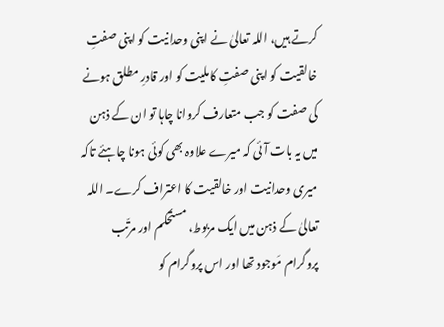کرتے ہیں، اللہ تعالیٰ نے اپنی وحدانیت کو اپنی صفتِ خالقیت کو اپنی صفتِ کاملیت کو اور قادرِ مطلق ہونے کی صفت کو جب متعارف کروانا چاہا تو ان کے ذہن میں یہ بات آئی کہ میرے علاوہ بھی کوئی ہونا چاہئے تاکہ میری وحدانیت اور خالقیت کا اعتراف کرے۔ اللہ تعالیٰ کے ذہن میں ایک مربوط، مستحکم اور مرتّب پروگرام مَوجود تھا اور اس پروگرام کو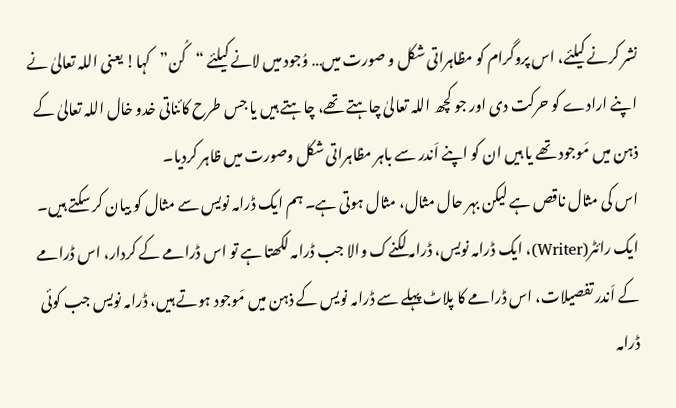نشر کرنے کیلئے، اس پروگرام کو مظاہراتی شکل و صورت میں… وُجود میں لانے کیلئے “کُن”کہا! یعنی اللہ تعالیٰ نے اپنے ارادے کو حرکت دی اور جو کچھ اللہ تعالیٰ چاہتے تھے، چاہتے ہیں یا جس طرح کائناتی خدو خال اللہ تعالیٰ کے ذہن میں مَوجود تھے یا ہیں ان کو اپنے اَندر سے باہر مظاہراتی شکل وصورت میں ظاہر کردیا۔
اس کی مثال ناقص ہے لیکن بہر حال مثال، مثال ہوتی ہے۔ ہم ایک ڈرامہ نویس سے مثال کو بیان کر سکتے ہیں۔
ایک رائٹر(Writer)، ایک ڈرامہ نویس، ڈرامہ لکنےک والا جب ڈرامہ لکھتا ہے تو اس ڈرامے کے کردار، اس ڈرامے کے اَندر تفصیلات، اس ڈرامے کا پلاٹ پہلے سے ڈرامہ نویس کے ذہن میں مَوجود ہوتے ہیں، ڈرامہ نویس جب کوئی ڈرامہ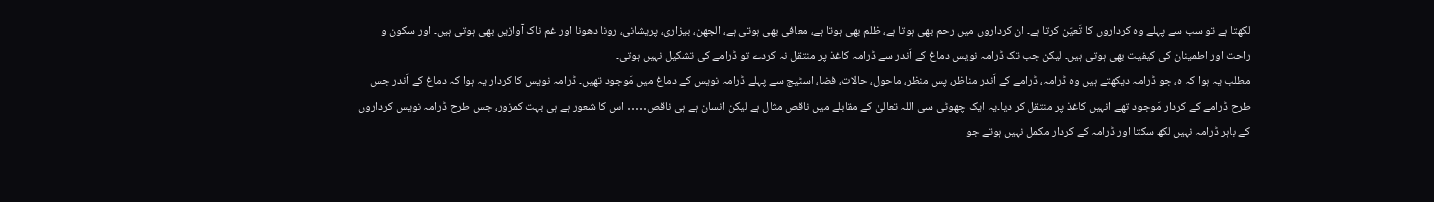لکھتا ہے تو سب سے پہلے وہ کرداروں کا تَعیّن کرتا ہے۔ ان کرداروں میں رحم بھی ہوتا ہے، ظلم بھی ہوتا ہے، معافی بھی ہوتی ہے، الجھن، بیزاری، پریشانی، رونا دھونا اور غم ناک آوازیں بھی ہوتی ہیں۔ اور سکون و راحت اور اطمینان کی کیفیت بھی ہوتی ہیں۔ لیکن جب تک ڈرامہ نویس دماغ کے اَندر سے ڈرامہ کاغذ پر منتقل نہ کردے تو ڈرامے کی تشکیل نہیں ہوتی۔
مطلب یہ ہوا کہ ہ، جو ڈرامہ دیکھتے ہیں وہ ڈرامہ، ڈرامے کے اَندر مناظر، پس منظر، ماحول، حالات، فضا، اسٹیج سے پہلے ڈرامہ نویس کے دماغ میں مَوجود تھیں۔ ڈرامہ نویس کا کردار یہ ہوا کہ دماغ کے اَندر جس طرح ڈرامے کے کردار مَوجود تھے انہیں کاغذ پر منتقل کر دیا۔یہ ایک چھوٹی سی اللہ تعالیٰ کے مقابلے میں ناقص مثال ہے لیکن انسان ہے ہی ناقص․․․․․ اس کا شعور ہے ہی بہت کمزور، جس طرح ڈرامہ نویس کرداروں کے باہر ڈرامہ نہیں لکھ سکتا اور ڈرامہ کے کردار مکمل نہیں ہوتے جو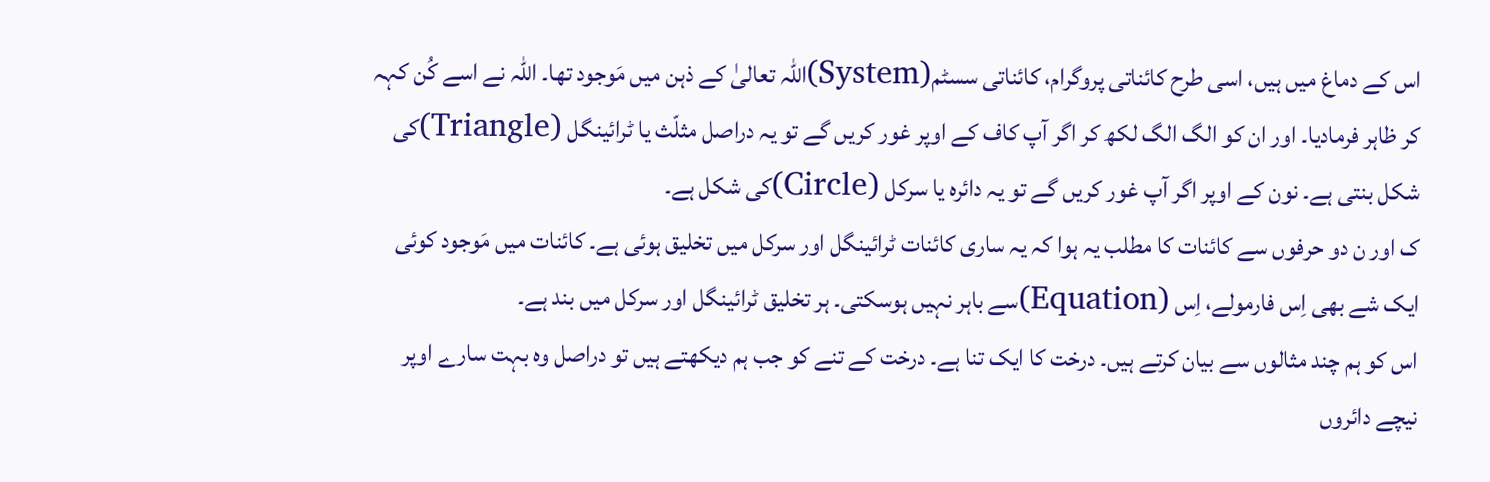اس کے دماغ میں ہیں، اسی طرح کائناتی پروگرام، کائناتی سسٹم(System)اللہ تعالیٰ کے ذہن میں مَوجود تھا۔ اللہ نے اسے کُن کہہ کر ظاہر فرمادیا۔ اور ان کو الگ الگ لکھ کر اگر آپ کاف کے اوپر غور کریں گے تو یہ دراصل مثلّث یا ٹرائینگل (Triangle)کی شکل بنتی ہے۔ نون کے اوپر اگر آپ غور کریں گے تو یہ دائرہ یا سرکل (Circle)کی شکل ہے۔
ک اور ن دو حرفوں سے کائنات کا مطلب یہ ہوا کہ یہ ساری کائنات ٹرائینگل اور سرکل میں تخلیق ہوئی ہے۔ کائنات میں مَوجود کوئی ایک شے بھی اِس فارمولے، اِس (Equation)سے باہر نہیں ہوسکتی۔ ہر تخلیق ٹرائینگل اور سرکل میں بند ہے۔
اس کو ہم چند مثالوں سے بیان کرتے ہیں۔ درخت کا ایک تنا ہے۔ درخت کے تنے کو جب ہم دیکھتے ہیں تو دراصل وہ بہت سارے اوپر نیچے دائروں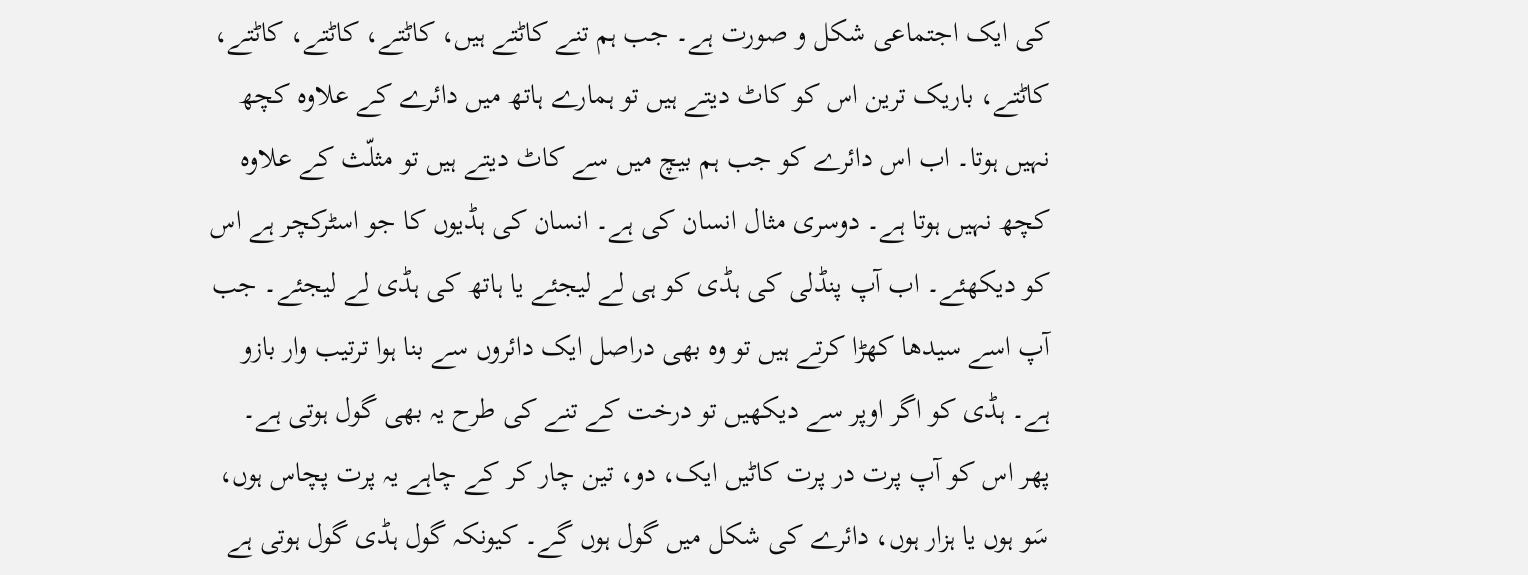کی ایک اجتماعی شکل و صورت ہے۔ جب ہم تنے کاٹتے ہیں، کاٹتے، کاٹتے، کاٹتے، کاٹتے، باریک ترین اس کو کاٹ دیتے ہیں تو ہمارے ہاتھ میں دائرے کے علاوہ کچھ نہیں ہوتا۔ اب اس دائرے کو جب ہم بیچ میں سے کاٹ دیتے ہیں تو مثلّث کے علاوہ کچھ نہیں ہوتا ہے۔ دوسری مثال انسان کی ہے۔ انسان کی ہڈیوں کا جو اسٹرکچر ہے اس کو دیکھئے۔ اب آپ پنڈلی کی ہڈی کو ہی لے لیجئے یا ہاتھ کی ہڈی لے لیجئے۔ جب آپ اسے سیدھا کھڑا کرتے ہیں تو وہ بھی دراصل ایک دائروں سے بنا ہوا ترتیب وار بازو ہے۔ ہڈی کو اگر اوپر سے دیکھیں تو درخت کے تنے کی طرح یہ بھی گول ہوتی ہے۔
پھر اس کو آپ پرت در پرت کاٹیں ایک، دو، تین چار کر کے چاہے یہ پرت پچاس ہوں، سَو ہوں یا ہزار ہوں، دائرے کی شکل میں گول ہوں گے۔ کیونکہ گول ہڈی گول ہوتی ہے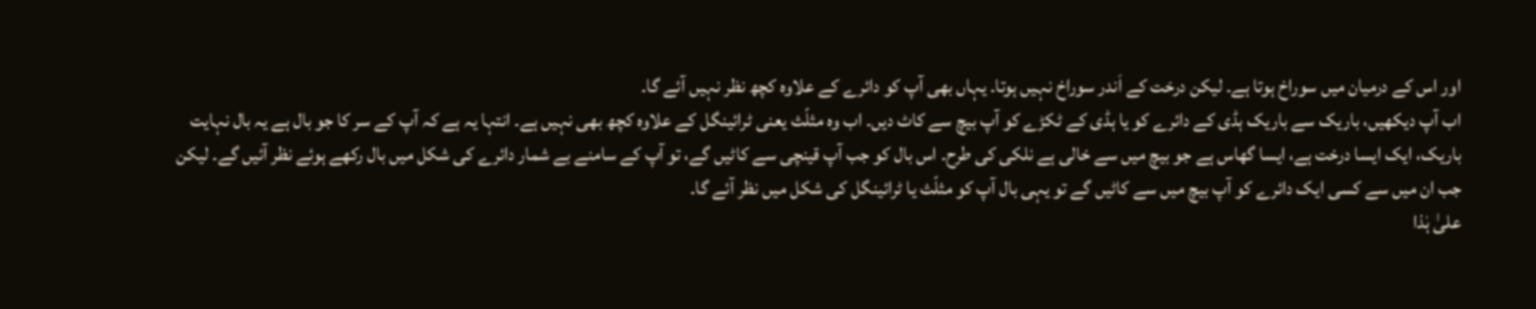اور اس کے درمیان میں سوراخ ہوتا ہے۔ لیکن درخت کے اَندر سوراخ نہیں ہوتا۔ یہاں بھی آپ کو دائرے کے علاوہ کچھ نظر نہیں آئے گا۔
اب آپ دیکھیں، باریک سے باریک ہڈی کے دائرے کو یا ہڈی کے ٹکڑے کو آپ بیچ سے کاٹ دیں۔ اب وہ مثلّث یعنی ٹرائینگل کے علاوہ کچھ بھی نہیں ہے۔ انتہا یہ ہے کہ آپ کے سر کا جو بال ہے یہ بال نہایت باریک، ایک ایسا درخت ہے، ایسا گھاس ہے جو بیچ میں سے خالی ہے نلکی کی طرح۔ اس بال کو جب آپ قینچی سے کاٹیں گے، تو آپ کے سامنے بے شمار دائرے کی شکل میں بال رکھے ہوئے نظر آئیں گے۔ لیکن جب ان میں سے کسی ایک دائرے کو آپ بیچ میں سے کاٹیں گے تو یہی بال آپ کو مثلّث یا ٹرائینگل کی شکل میں نظر آئے گا۔
علیٰ ہٰذا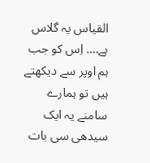القیاس یہ گلاس ہے…. اِس کو جب ہم اوپر سے دیکھتے ہیں تو ہمارے سامنے یہ ایک سیدھی سی بات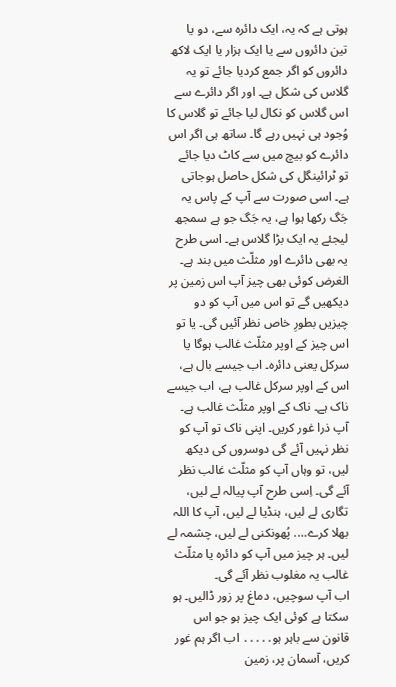ہوتی ہے کہ یہ، ایک دائرہ سے، دو یا تین دائروں سے یا ایک ہزار یا ایک لاکھ دائروں کو اگر جمع کردیا جائے تو یہ گلاس کی شکل ہے۔ اور اگر دائرے سے اس گلاس کو نکال لیا جائے تو گلاس کا وُجود ہی نہیں رہے گا۔ ساتھ ہی اگر اس دائرے کو بیچ میں سے کاٹ دیا جائے تو ٹرائینگل کی شکل حاصل ہوجاتی ہے۔ اسی صورت سے آپ کے پاس یہ جَگ رکھا ہوا ہے، یہ جَگ جو ہے سمجھ لیجئے یہ ایک بڑا گلاس ہے۔ اسی طرح یہ بھی دائرے اور مثلّث میں بند ہے۔
الغرض کوئی بھی چیز آپ اس زمین پر دیکھیں گے تو اس میں آپ کو دو چیزیں بطورِ خاص نظر آئیں گی۔ یا تو اس چیز کے اوپر مثلّث غالب ہوگا یا سرکل یعنی دائرہ۔ اب جیسے بال ہے، اس کے اوپر سرکل غالب ہے، اب جیسے ناک ہے۔ ناک کے اوپر مثلّث غالب ہے۔ آپ ذرا غور کریں۔ اپنی ناک تو آپ کو نظر نہیں آئے گی دوسروں کی دیکھ لیں، تو وہاں آپ کو مثلّث غالب نظر آئے گی۔ اِسی طرح آپ پیالہ لے لیں، تگاری لے لیں، ہنڈیا لے لیں، آپ کا اللہ بھلا کرے…. پُھونکنی لے لیں، چشمہ لے لیں۔ ہر چیز میں آپ کو دائرہ یا مثلّث غالب یہ مغلوب نظر آئے گی۔
اب آپ سوچیں، دماغ پر زور ڈالیں۔ ہو سکتا ہے کوئی ایک چیز ہو جو اس قانون سے باہر ہو․․․․․ اب اگر ہم غور کریں، آسمان پر، زمین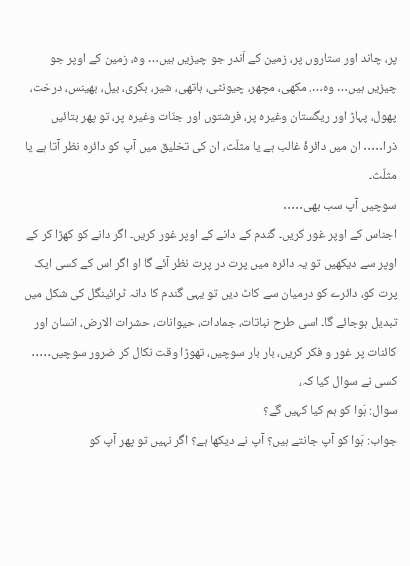پر، چاند اور ستاروں پر، زمین کے اَندر جو چیزیں ہیں… وہ، زمین کے اوپر جو چیزیں ہیں… وہ…. مکھی، مچھر، چیونٹی، ہاتھی، شیر، بکری، بیل، بھینس، درخت، پھول، پہاڑ اور ریگستان وغیرہ پر، فرشتوں اور جنّات وغیرہ پر، تو پھر بتائیں ذرا․․․․․ ان میں دائرۂ غالب ہے یا مثلّث، ان کی تخلیق میں آپ کو دائرہ نظر آتا ہے یا مثلّث۔
سوچیں آپ سب بھی․․․․․
اجناس کے اوپر غور کریں۔ گندم کے دانے کے اوپر غور کریں۔ اگر دانے کو کھڑا کر کے اوپر سے دیکھیں تو یہ دائرہ میں پرت در پرت نظر آئے گا او اگر اس کے کسی ایک پرت کو، دائرے کو درمیان سے کاٹ دیں تو یہی گندم کا دانہ ٹرائینگل کی شکل میں تبدیل ہوجائے گا۔ اسی طرح نباتات، جمادات، حیوانات، حشرات الارض، انسان اور کائنات پر غور و فکر کریں، بار بار سوچیں، تھوڑا وقت نکال کر ضرور سوچیں․․․․․
کسی نے سوال کیا کہ،
سوال: ہَوا کو ہم کیا کہیں گے؟
جواب: ہَوا کو آپ جانتے ہیں؟ آپ نے دیکھا ہے؟ اگر نہیں تو پھر آپ کو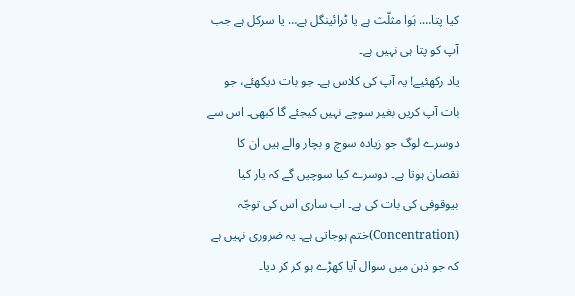کیا پتا…. ہَوا مثلّث ہے یا ٹرائینگل ہے… یا سرکل ہے جب آپ کو پتا ہی نہیں ہے۔
یاد رکھئیے! یہ آپ کی کلاس ہے۔ جو بات دیکھئے، جو بات آپ کریں بغیر سوچے نہیں کیجئے گا کبھی۔ اس سے دوسرے لوگ جو زیادہ سوچ و بچار والے ہیں ان کا نقصان ہوتا ہے۔ دوسرے کیا سوچیں گے کہ یار کیا بیوقوفی کی بات کی ہے۔ اب ساری اس کی توجّہ (Concentration)ختم ہوجاتی ہے۔ یہ ضروری نہیں ہے کہ جو ذہن میں سوال آیا کھڑے ہو کر کر دیا۔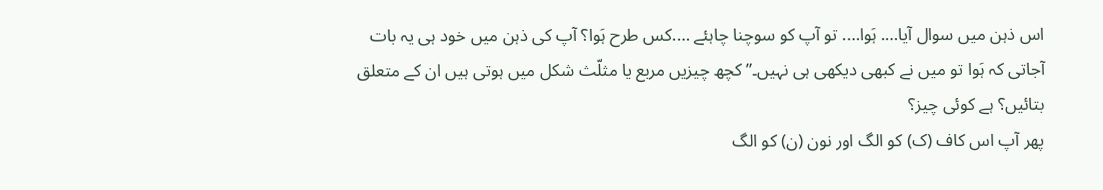اس ذہن میں سوال آیا…. ہَوا…. تو آپ کو سوچنا چاہئے ….کس طرح ہَوا؟ آپ کی ذہن میں خود ہی یہ بات آجاتی کہ ہَوا تو میں نے کبھی دیکھی ہی نہیں۔”کچھ چیزیں مربع یا مثلّث شکل میں ہوتی ہیں ان کے متعلق بتائیں؟ ہے کوئی چیز؟
پھر آپ اس کاف (ک) کو الگ اور نون (ن) کو الگ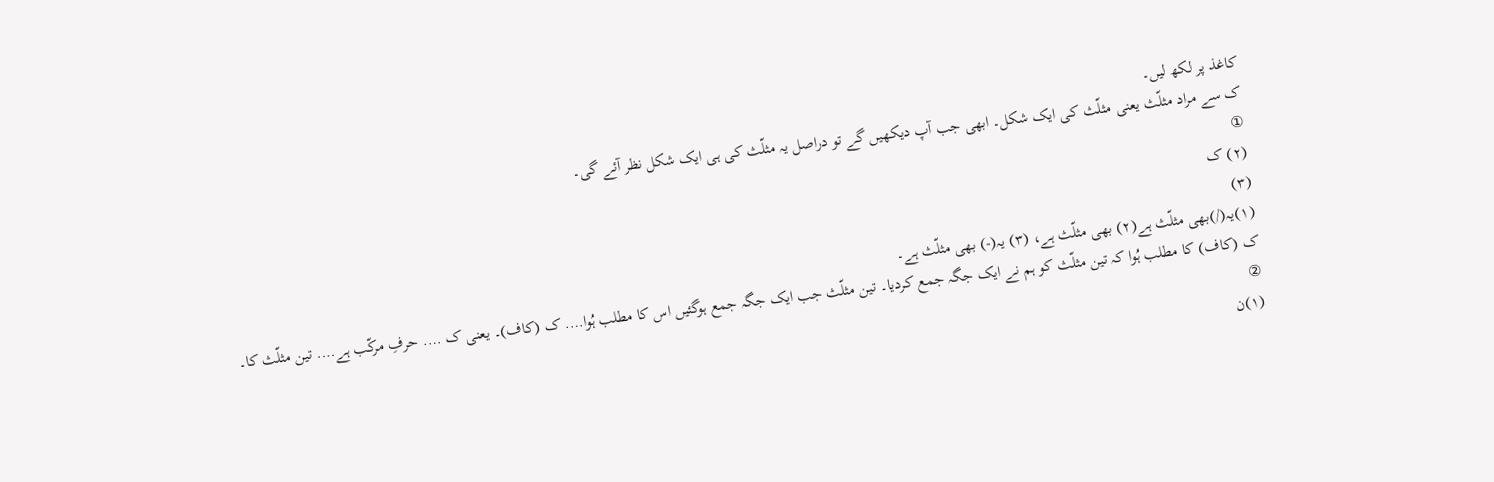کاغذ پر لکھ لیں۔
ک سے مراد مثلّث یعنی مثلّث کی ایک شکل۔ ابھی جب آپ دیکھیں گے تو دراصل یہ مثلّث کی ہی ایک شکل نظر آئے گی۔
①
(۲) ک
(۳)
(۱)یہ(/)بھی مثلّث ہے(۲) بھی مثلّث ہے، (۳) یہ(-) بھی مثلّث ہے۔
ک (کاف) کا مطلب ہُوا کہ تین مثلّث کو ہم نے ایک جگہ جمع کردیا۔ تین مثلّث جب ایک جگہ جمع ہوگئیں اس کا مطلب ہُوا…. ک (کاف)۔ یعنی ک …. حرفِ مرکّب ہے…. تین مثلّث کا۔
②
(۱)ن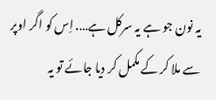یہ نون جو ہے یہ سرکل ہے…. اِس کو اگر اوپر سے ملا کر کے مکمل کر دیا جائے تو یہ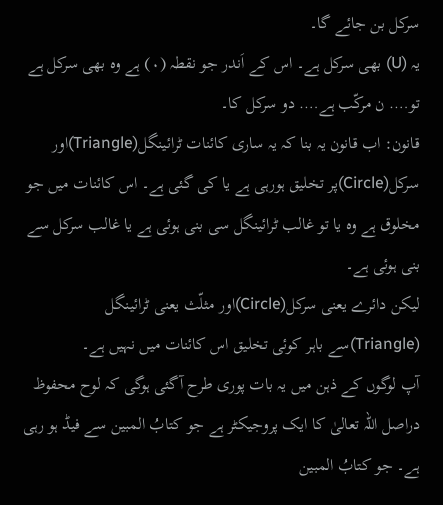سرکل بن جائے گا۔
یہ (U) بھی سرکل ہے۔ اس کے اَندر جو نقطہ (۰) ہے وہ بھی سرکل ہے تو…. ن مرکّب ہے…. دو سرکل کا۔
قانون: اب قانون یہ بنا کہ یہ ساری کائنات ٹرائینگل(Triangle)اور سرکل(Circle)پر تخلیق ہورہی ہے یا کی گئی ہے۔ اس کائنات میں جو مخلوق ہے وہ یا تو غالب ٹرائینگل سی بنی ہوئی ہے یا غالب سرکل سے بنی ہوئی ہے۔
لیکن دائرے یعنی سرکل(Circle)اور مثلّث یعنی ٹرائینگل (Triangle)سے باہر کوئی تخلیق اس کائنات میں نہیں ہے۔
آپ لوگوں کے ذہن میں یہ بات پوری طرح آگئی ہوگی کہ لوح محفوظ دراصل اللہ تعالیٰ کا ایک پروجیکٹر ہے جو کتابُ المبین سے فیڈ ہو رہی ہے۔ جو کتابُ المبین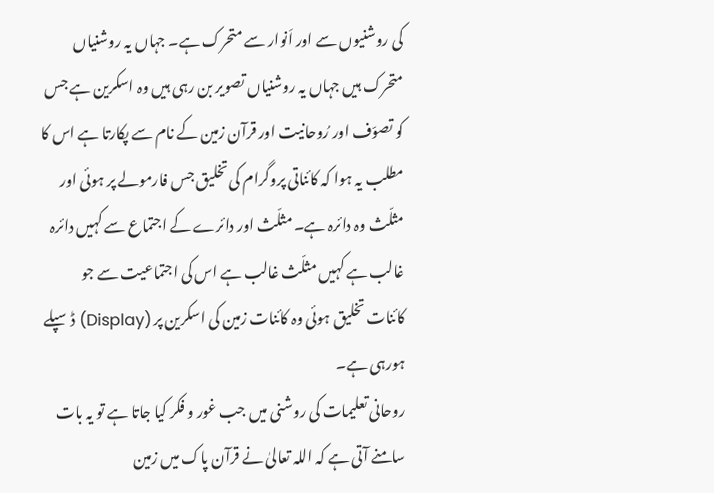کی روشنیوں سے اور اَنوار سے متحرک ہے۔ جہاں یہ روشنیاں متحرک ہیں جہاں یہ روشنیاں تصویر بن رہی ہیں وہ اسکرین ہے جس کو تصوّف اور رُوحانیت اور قرآن زمین کے نام سے پکارتا ہے اس کا مطلب یہ ہوا کہ کائناتی پروگرام کی تخلیق جس فارمولے پر ہوئی اور مثلّث وہ دائرہ ہے۔ مثلّث اور دائرے کے اجتماع سے کہیں دائرہ غالب ہے کہیں مثلّث غالب ہے اس کی اجتماعیت سے جو کائنات تخلیق ہوئی وہ کائنات زمین کی اسکرین پر (Display) ڈسپلے ہورہی ہے۔
روحانی تعلیمات کی روشنی میں جب غور و فکر کیا جاتا ہے تو یہ بات سامنے آتی ہے کہ اللہ تعالیٰ نے قرآن پاک میں زمین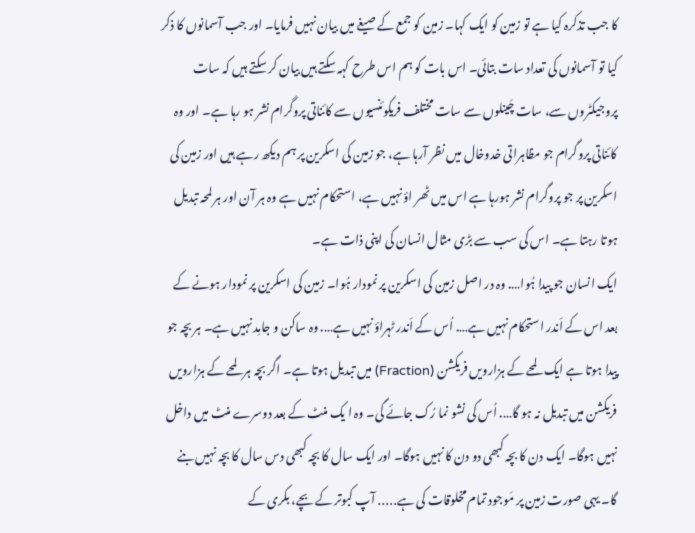کا جب تذکرہ کیا ہے تو زمین کو ایک کہا۔ زمین کو جمع کے صیغے میں بیان نہیں فرمایا۔ اور جب آسمانوں کا ذکر کیا تو آسمانوں کی تعداد سات بتائی۔ اس بات کو ہم اس طرح کہہ سکتے ہیں بیان کر سکتے ہیں کہ سات پروجیکٹروں سے، سات چَینلوں سے سات مختلف فریکوئنسیوں سے کائناتی پروگرام نشر ہو رہا ہے۔ اور وہ کائناتی پروگرام جو مظاہراتی خدوخال میں نظر آرہا ہے، جو زمین کی اسکرین پر ہم دیکھ رہے ہیں اور زمین کی اسکرین پر جو پروگرام نشر ہورہا ہے اس میں ٹھر اؤ نہیں ہے، استحکام نہیں ہے وہ ہر آن اور ہر لمحہ تبدیل ہوتا رہتا ہے۔ اس کی سب سے بڑی مثال انسان کی اپنی ذات ہے۔
ایک انسان جو پیدا ہُوا…. وہ در اصل زمین کی اسکرین پر نمودار ہُوا۔ زمین کی اسکرین پر نمودار ہونے کے بعد اس کے اَندر استحکام نہیں ہے…. اُس کے اَندر ٹہراؤ نہیں ہے…. وہ ساکن و جامِد نہیں ہے۔ ہر بچہ جو پیدا ہوتا ہے ایک لمحے کے ہزارویں فریکشن (Fraction) میں تبدیل ہوتا ہے۔ اگر بچہ ہر لمحے کے ہزارویں فریکشن میں تبدیل نہ ہو گا…. اُس کی نشو نما رُک جائے گی۔ وہ ا یک منٹ کے بعد دوسرے منٹ میں داخل نہیں ہوگا۔ ایک دن کا بچہ کبھی دو دن کا نہیں ہوگا۔ اور ایک سال کا بچہ کبھی دس سال کا بچہ نہیں بنے گا۔ یہی صورت زمین پر مَوجود تمام مخلوقات کی ہے․․․․․ آپ کبوتر کے بچے، بکری کے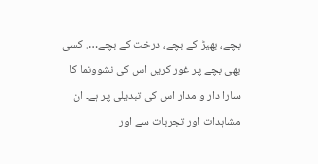بچے، بھیڑ کے بچے، درخت کے بچے…. کسی بھی بچے پر غور کریں اس کی نشوونما کا سارا دار و مدار اس کی تبدیلی پر ہے۔ ان مشاہدات اور تجربات سے اور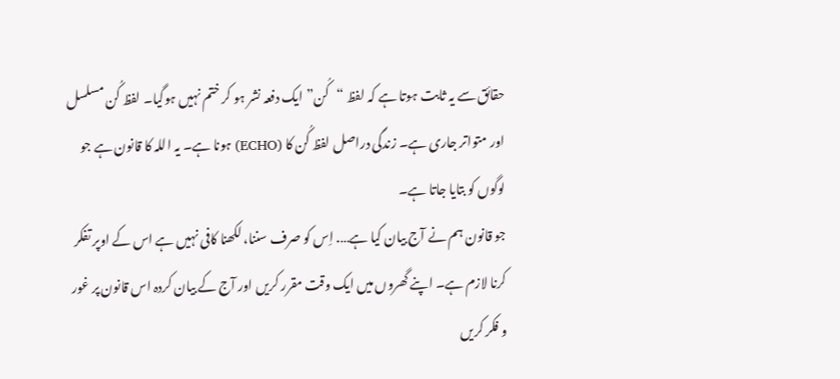حقائق سے یہ ثابت ہوتا ہے کہ لفظ “کُن”ایک دفعہ نشر ہو کر ختم نہیں ہوگیا۔ لفظ کُن مسلسل اور متواتر جاری ہے۔ زندگی دراصل لفظ کُن کا (ECHO) ہونا ہے۔ یہ اللہ کا قانون ہے جو لوگوں کو بتایا جاتا ہے۔
جو قانون ہم نے آج بیان کیا ہے…. اِس کو صرف سننا، لکھنا کافی نہیں ہے اس کے اوپر تفکر کرنا لازم ہے۔ اپنے گھروں میں ایک وقت مقرر کریں اور آج کے بیان کردہ اس قانون پر غور
و فکر کریں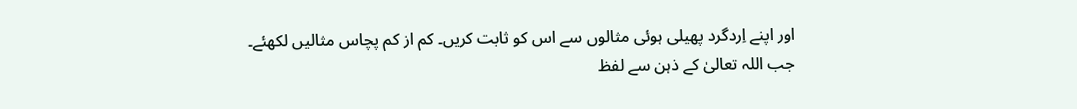اور اپنے اِردگرد پھیلی ہوئی مثالوں سے اس کو ثابت کریں۔ کم از کم پچاس مثالیں لکھئے۔
جب اللہ تعالیٰ کے ذہن سے لفظ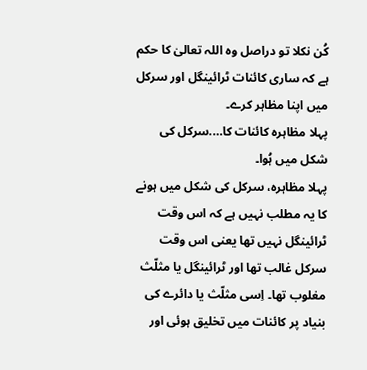کُن نکلا تو دراصل وہ اللہ تعالیٰ کا حکم ہے کہ ساری کائنات ٹرائینگل اور سرکل میں اپنا مظاہر کرے۔
پہلا مظاہرہ کائنات کا….سرکل کی شکل میں ہُوا۔
پہلا مظاہرہ، سرکل کی شکل میں ہونے کا یہ مطلب نہیں ہے کہ اس وقت ٹرائینگل نہیں تھا یعنی اس وقت سرکل غالب تھا اور ٹرائینگل یا مثلّث مغلوب تھا۔ اِسی مثلّث یا دائرے کی بنیاد پر کائنات میں تخلیق ہوئی اور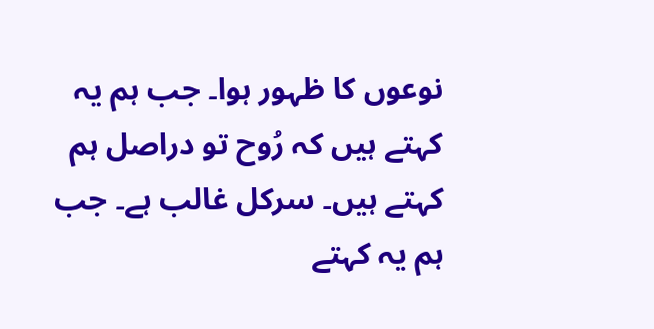نوعوں کا ظہور ہوا۔ جب ہم یہ کہتے ہیں کہ رُوح تو دراصل ہم کہتے ہیں۔ سرکل غالب ہے۔ جب ہم یہ کہتے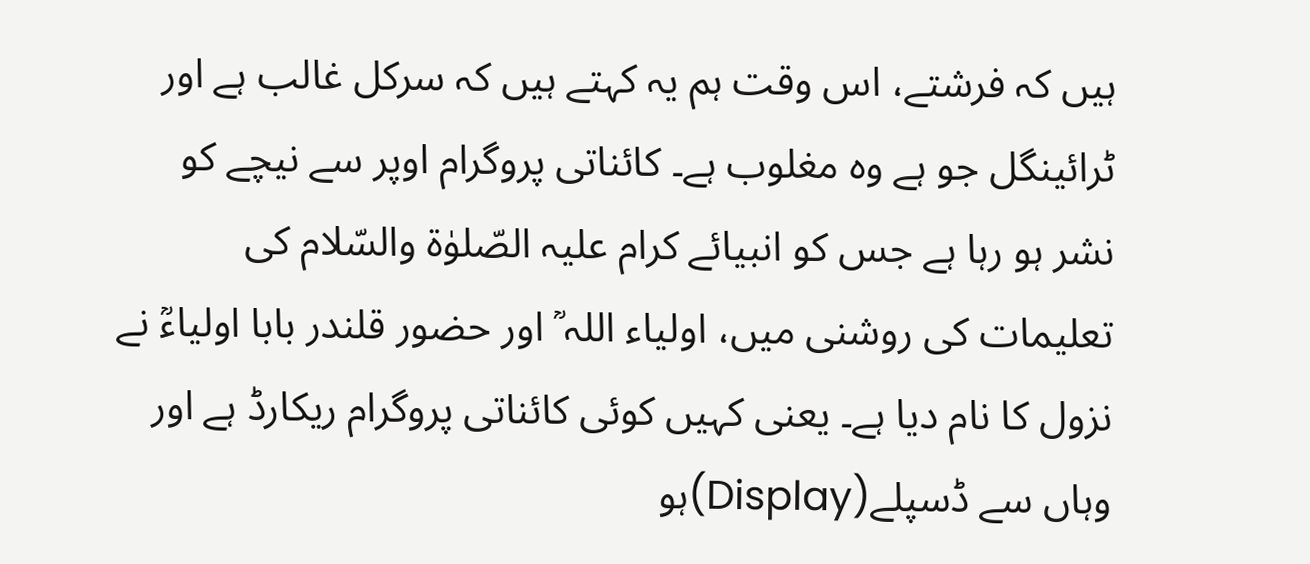ہیں کہ فرشتے، اس وقت ہم یہ کہتے ہیں کہ سرکل غالب ہے اور ٹرائینگل جو ہے وہ مغلوب ہے۔ کائناتی پروگرام اوپر سے نیچے کو نشر ہو رہا ہے جس کو انبیائے کرام علیہ الصّلوٰۃ والسّلام کی تعلیمات کی روشنی میں، اولیاء اللہ ؒ اور حضور قلندر بابا اولیاءؒ نے نزول کا نام دیا ہے۔ یعنی کہیں کوئی کائناتی پروگرام ریکارڈ ہے اور وہاں سے ڈسپلے(Display)ہو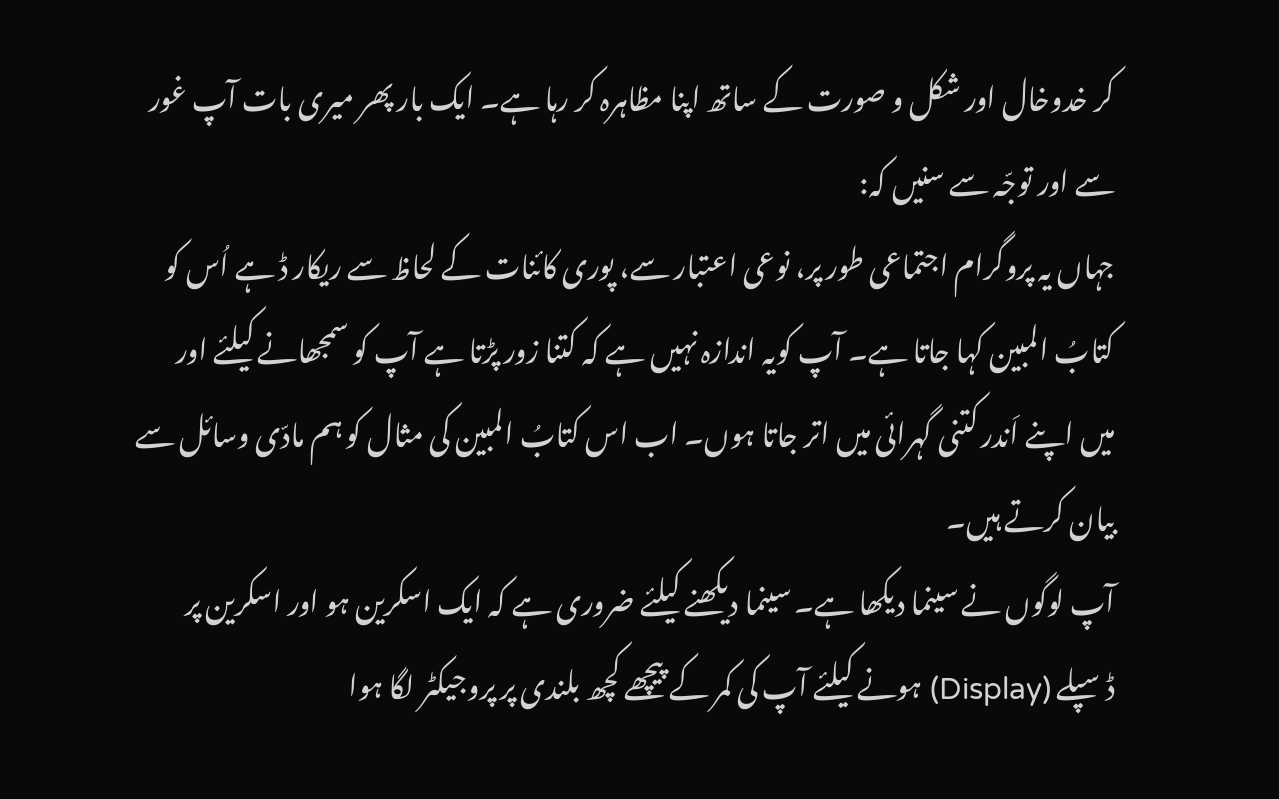کر خدوخال اور شکل و صورت کے ساتھ اپنا مظاہرہ کر رہا ہے۔ ایک بار پھر میری بات آپ غور سے اور توجّہ سے سنیں کہ:
جہاں یہ پروگرام اجتماعی طور پر، نوعی اعتبار سے، پوری کائنات کے لحاظ سے ریکار ڈ ہے اُس کو کتابُ المبین کہا جاتا ہے۔ آپ کویہ اندازہ نہیں ہے کہ کتنا زور پڑتا ہے آپ کو سمجھانے کیلئے اور میں اپنے اَندر کتنی گہرائی میں اتر جاتا ہوں۔ اب اس کتابُ المبین کی مثال کو ہم مادّی وسائل سے بیان کرتے ہیں۔
آپ لوگوں نے سینما دیکھا ہے۔ سینما دیکھنے کیلئے ضروری ہے کہ ایک اسکرین ہو اور اسکرین پر ڈسپلے (Display) ہونے کیلئے آپ کی کمر کے پیچھے کچھ بلندی پر پروجیکٹر لگا ہوا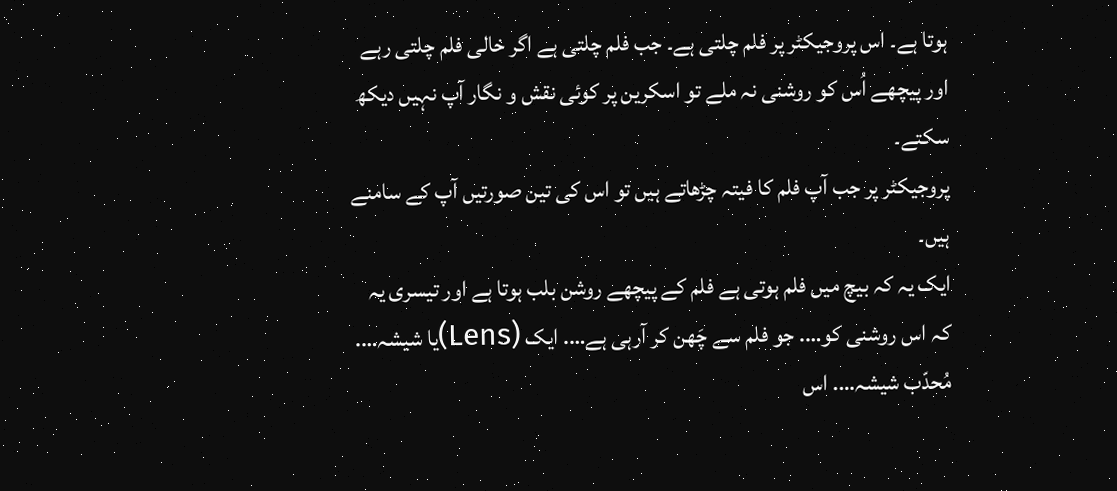ہوتا ہے۔ اس پروجیکٹر پر فلم چلتی ہے۔ جب فلم چلتی ہے اگر خالی فلم چلتی رہے اور پیچھے اُس کو روشنی نہ ملے تو اسکرین پر کوئی نقش و نگار آپ نہیں دیکھ سکتے۔
پروجیکٹر پر جب آپ فلم کا فیتہ چڑھاتے ہیں تو اس کی تین صورتیں آپ کے سامنے ہیں۔
ایک یہ کہ بیچ میں فلم ہوتی ہے فلم کے پیچھے روشن بلب ہوتا ہے اور تیسری یہ کہ اس روشنی کو…. جو فلم سے چَھن کر آرہی ہے…. ایک (Lens)یا شیشہ…. مُحدّب شیشہ…. اس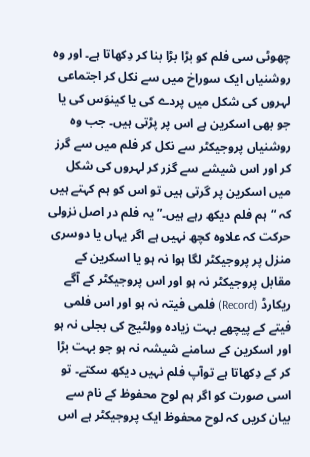چھوٹی سی فلم کو بڑا بڑا بنا کر دِکھاتا ہے۔ اور وہ روشنیاں ایک سوراخ میں سے نکل کر اجتماعی لہروں کی شکل میں پردے کی یا کینوَس کی یا جو بھی اسکرین ہے اس پر پڑتی ہیں۔ جب وہ روشنیاں پروجیکٹر سے نکل کر فلم میں سے گرز کر اور اس شیشے سے گزر کر لہروں کی شکل میں اسکرین پر گرتی ہیں تو اس کو ہم کہتے ہیں کہ “ہم فلم دیکھ رہے ہیں۔”یہ فلم در اصل نزولی حرکت کہ علاوہ کچھ نہیں ہے اگر یہاں یا دوسری منزل پر پروجیکٹر لگا ہوا نہ ہو یا اسکرین کے مقابل پروجیکٹر نہ ہو اور اس پروجیکٹر کے آگے ریکارڈ (Record) فلمی فیتہ نہ ہو اور اس فلمی فیتے کے پیچھے بہت زیادہ وولٹیج کی بجلی نہ ہو اور اسکرین کے سامنے شیشہ نہ ہو جو بہت بڑا کر کے دِکھاتا ہے توآپ فلم نہیں دیکھ سکتے۔ تو اسی صورت کو اگر ہم لوح محفوظ کے نام سے بیان کریں کہ لوح محفوظ ایک پروجیکٹر ہے اس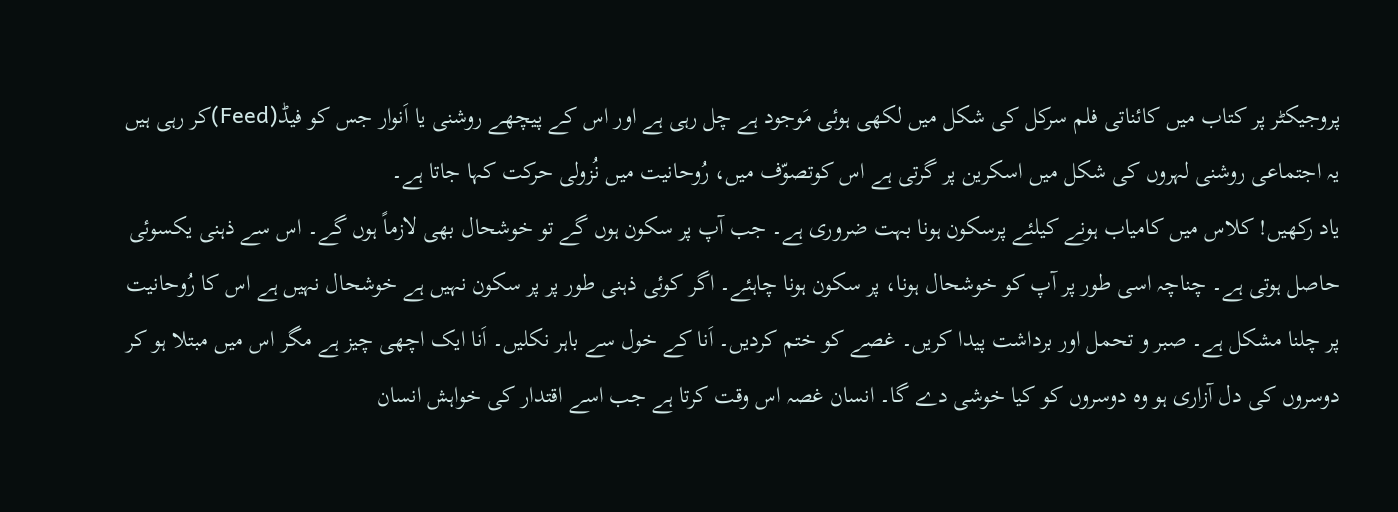پروجیکٹر پر کتاب میں کائناتی فلم سرکل کی شکل میں لکھی ہوئی مَوجود ہے چل رہی ہے اور اس کے پیچھے روشنی یا اَنوار جس کو فیڈ(Feed)کر رہی ہیں یہ اجتماعی روشنی لہروں کی شکل میں اسکرین پر گرتی ہے اس کوتصوّف میں، رُوحانیت میں نُزولی حرکت کہا جاتا ہے۔
یاد رکھیں! کلاس میں کامیاب ہونے کیلئے پرسکون ہونا بہت ضروری ہے۔ جب آپ پر سکون ہوں گے تو خوشحال بھی لازماً ہوں گے۔ اس سے ذہنی یکسوئی حاصل ہوتی ہے۔ چناچہ اسی طور پر آپ کو خوشحال ہونا، پر سکون ہونا چاہئے۔ اگر کوئی ذہنی طور پر پر سکون نہیں ہے خوشحال نہیں ہے اس کا رُوحانیت پر چلنا مشکل ہے۔ صبر و تحمل اور برداشت پیدا کریں۔ غصے کو ختم کردیں۔ اَنا کے خول سے باہر نکلیں۔ اَنا ایک اچھی چیز ہے مگر اس میں مبتلا ہو کر دوسروں کی دل آزاری ہو وہ دوسروں کو کیا خوشی دے گا۔ انسان غصہ اس وقت کرتا ہے جب اسے اقتدار کی خواہش انسان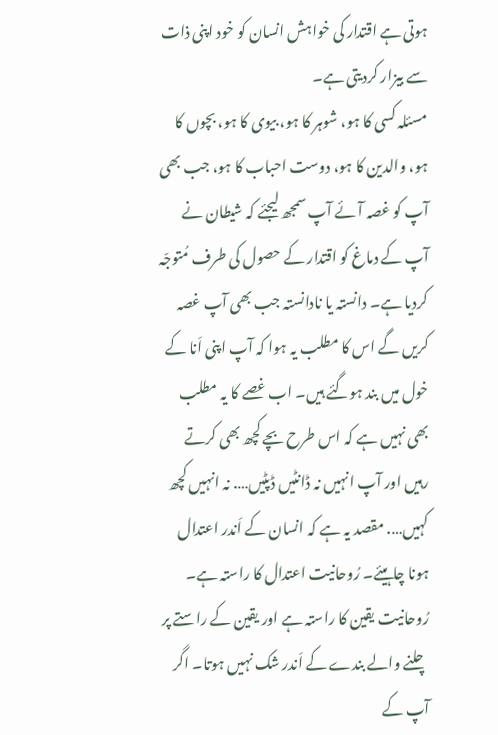ہوتی ہے اقتدار کی خواہش انسان کو خود اپنی ذات سے بیزار کردیتی ہے۔
مسئلہ کسی کا ہو، شوہر کا ہو، بیوی کا ہو، بچوں کا ہو، والدین کا ہو، دوست احباب کا ہو، جب بھی آپ کو غصہ آئے آپ سمجھ لیجئے کہ شیطان نے آپ کے دماغ کو اقتدار کے حصول کی طرف مُتوجّہ کردیا ہے۔ دانستہ یا نادانستہ جب بھی آپ غصہ کریں گے اس کا مطلب یہ ہوا کہ آپ اپنی اَنا کے خول میں بند ہوگئے ہیں۔ اب غصے کا یہ مطلب بھی نہیں ہے کہ اس طرح بچے کچھ بھی کرتے رہیں اور آپ انہیں نہ ڈانٹیں ڈپٹیں…. نہ انہیں کچھ کہیں…. مقصد یہ ہے کہ انسان کے اَندر اعتدال ہونا چاہیئے۔ رُوحانیت اعتدال کا راستہ ہے۔ رُوحانیت یقین کا راستہ ہے اور یقین کے راستے پر چلنے والے بندے کے اَندر شک نہیں ہوتا۔ اگر آپ کے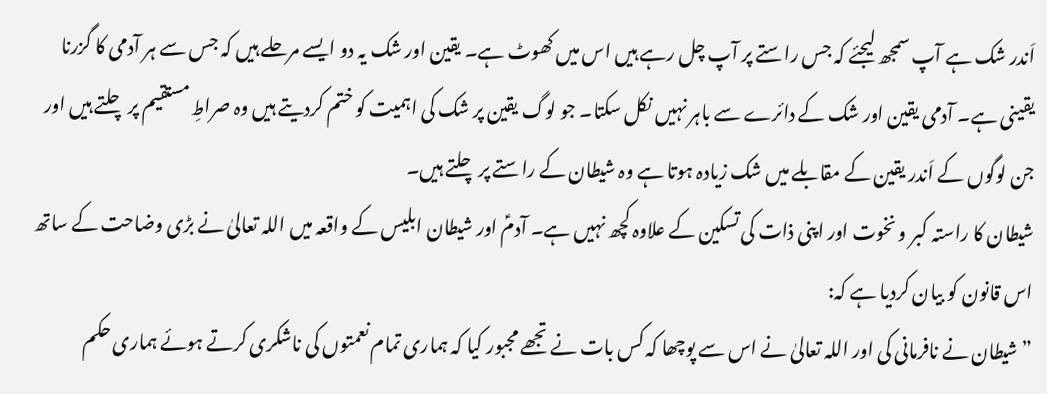اَندر شک ہے آپ سمجھ لیجئے کہ جس راستے پر آپ چل رہے ہیں اس میں کھوٹ ہے۔ یقین اور شک یہ دو ایسے مرحلے ہیں کہ جس سے ہر آدمی کا گزرنا یقینی ہے۔ آدمی یقین اور شک کے دائرے سے باہر نہیں نکل سکتا۔ جو لوگ یقین پر شک کی اہمیت کو ختم کردیتے ہیں وہ صراطِ مستقیم پر چلتے ہیں اور جن لوگوں کے اَندر یقین کے مقابلے میں شک زیادہ ہوتا ہے وہ شیطان کے راستے پر چلتے ہیں۔
شیطان کا راستہ کبر و نخوت اور اپنی ذات کی تسکین کے علاوہ کچھ نہیں ہے۔ آدمؑ اور شیطان ابلیس کے واقعہ میں اللہ تعالیٰ نے بڑی وضاحت کے ساتھ اس قانون کو بیان کردیا ہے کہ:
”شیطان نے نافرمانی کی اور اللہ تعالیٰ نے اس سے پوچھا کہ کس بات نے تجھے مجبور کیا کہ ہماری تمام نعمتوں کی ناشکری کرتے ہوئے ہماری حکم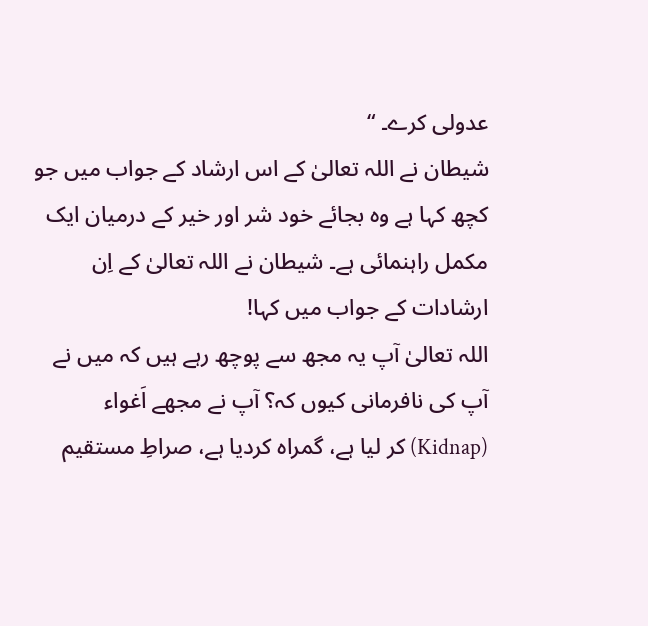عدولی کرے۔ “
شیطان نے اللہ تعالیٰ کے اس ارشاد کے جواب میں جو کچھ کہا ہے وہ بجائے خود شر اور خیر کے درمیان ایک مکمل راہنمائی ہے۔ شیطان نے اللہ تعالیٰ کے اِن ارشادات کے جواب میں کہا!
اللہ تعالیٰ آپ یہ مجھ سے پوچھ رہے ہیں کہ میں نے آپ کی نافرمانی کیوں کہ؟ آپ نے مجھے اَغواء (Kidnap) کر لیا ہے، گمراہ کردیا ہے، صراطِ مستقیم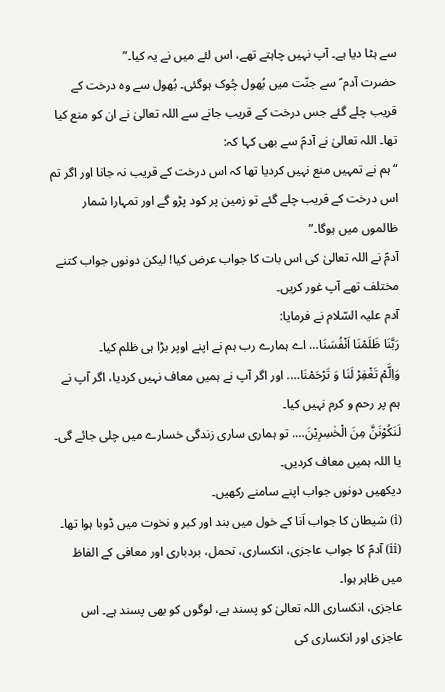سے ہٹا دیا ہے۔ آپ نہیں چاہتے تھے، اس لئے میں نے یہ کیا۔”
حضرت آدم ؑ سے جنّت میں بُھول چُوک ہوگئی۔ بُھول سے وہ درخت کے قریب چلے گئے جس درخت کے قریب جانے سے اللہ تعالیٰ نے ان کو منع کیا تھا۔ اللہ تعالیٰ نے آدمؑ سے بھی کہا کہ:
“ہم نے تمہیں منع نہیں کردیا تھا کہ اس درخت کے قریب نہ جانا اور اگر تم اس درخت کے قریب چلے گئے تو زمین پر کود پڑو گے اور تمہارا شمار ظالموں میں ہوگا۔”
آدمؑ نے اللہ تعالیٰ کی اس بات کا جواب عرض کیا! لیکن دونوں جواب کتنے مختلف تھے آپ غور کریں۔
آدم علیہ السّلام نے فرمایا:
رَبَّنَا ظَلَمْنَا اَنْفُسَنَا… اے ہمارے رب ہم نے اپنے اوپر بڑا ہی ظلم کیا۔
وَاِلَّمْ تَغْفِرْ لَنَا وَ تَرْحَمْنَا…. اور اگر آپ نے ہمیں معاف نہیں کردیا، اگر آپ نے ہم پر رحم و کرم نہیں کیا۔
لَنَکُوْنَنَّ مِنَ الْخٰسِرِیْنَ…. تو ہماری ساری زندگی خسارے میں چلی جائے گی۔ یا اللہ ہمیں معاف کردیں۔
دیکھیں دونوں جواب اپنے سامنے رکھیں۔
(i) شیطان کا جواب اَنا کے خول میں بند اور کبر و نخوت میں ڈوبا ہوا تھا۔
(ii) آدمؑ کا جواب عاجزی، انکساری، تحمل، بردباری اور معافی کے الفاظ میں ظاہر ہوا۔
عاجزی، انکساری اللہ تعالیٰ کو پسند ہے، لوگوں کو بھی پسند ہے۔ اس عاجزی اور انکساری کی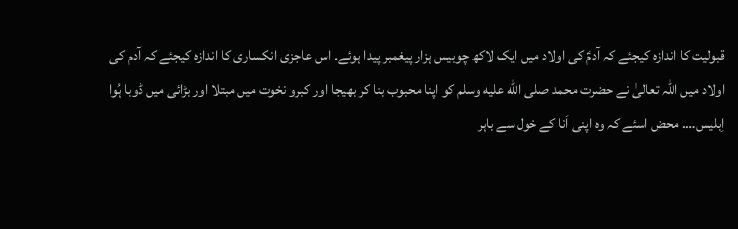قبولیت کا اندازہ کیجئے کہ آدمؑ کی اولاد میں ایک لاکھ چوبیس ہزار پیغمبر پیدا ہوئے۔ اس عاجزی انکساری کا اندازہ کیجئے کہ آدم کی اولاد میں اللہ تعالیٰ نے حضرت محمد صلى الله عليه وسلم کو اپنا محبوب بنا کر بھیجا اور کبرو نخوت میں مبتلا اور بڑائی میں ڈوبا ہُوا اِبلیس…. محض اسئے کہ وہ اپنی اَنا کے خول سے باہر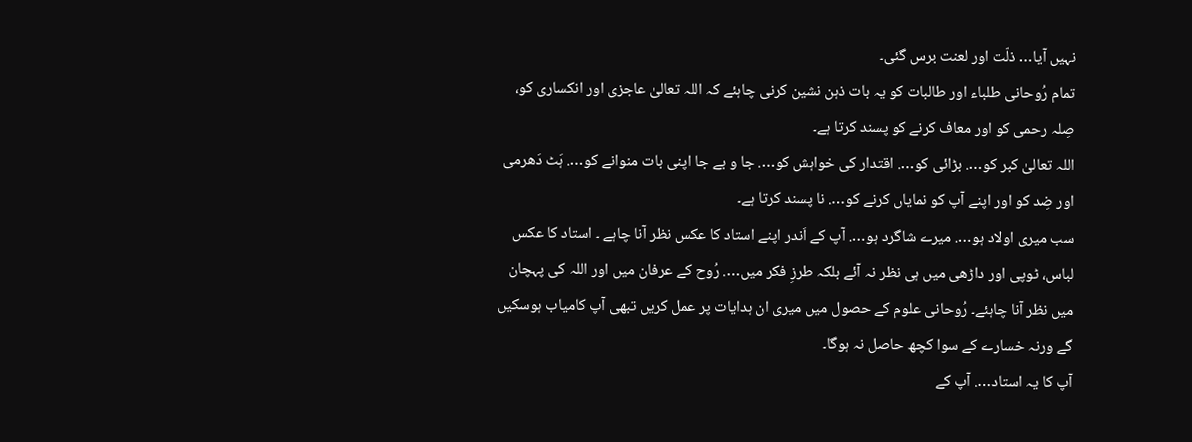نہیں آیا… ذلّت اور لعنت برس گئی۔
تمام رُوحانی طلباء اور طالبات کو یہ بات ذہن نشین کرنی چاہئے کہ اللہ تعالیٰ عاجزی اور انکساری کو، صِلہ رحمی کو اور معاف کرنے کو پسند کرتا ہے۔
اللہ تعالیٰ کبر کو…. بڑائی کو…. اقتدار کی خواہش کو…. جا و بے جا اپنی بات منوانے کو…. ہَٹ دَھرمی اور ضِد کو اور اپنے آپ کو نمایاں کرنے کو…. نا پسند کرتا ہے۔
سب میری اولاد ہو…. میرے شاگرد ہو…. آپ کے اَندر اپنے استاد کا عکس نظر آنا چاہے ۔ استاد کا عکس لباس، ٹوپی اور داڑھی میں ہی نظر نہ آئے بلکہ طرزِ فکر میں…. رُوح کے عرفان میں اور اللہ کی پہچان میں نظر آنا چاہئے۔ رُوحانی علوم کے حصول میں میری ان ہدایات پر عمل کریں تبھی آپ کامیاب ہوسکیں گے ورنہ خسارے کے سوا کچھ حاصل نہ ہوگا۔
آپ کا یہ استاد…. آپ کے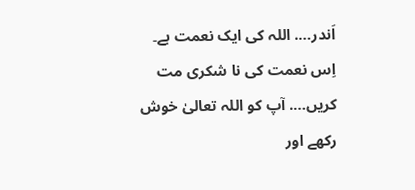اَندر…. اللہ کی ایک نعمت ہے۔ اِس نعمت کی نا شکری مت کریں…. آپ کو اللہ تعالیٰ خوش رکھے اور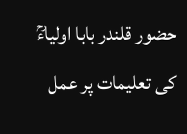حضور قلندر بابا اولیاءؒ کی تعلیمات پر عمل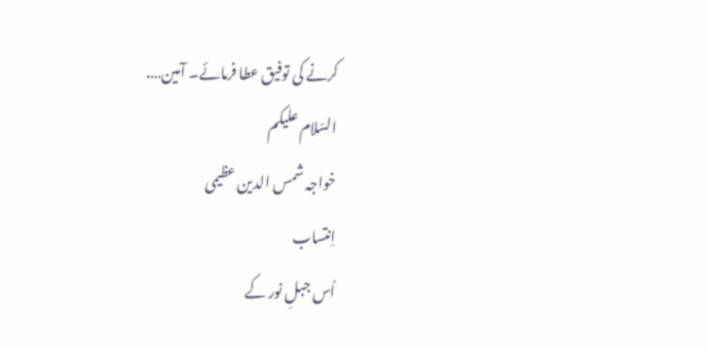کرنے کی توفیق عطا فرمائے۔ آمین….
السّلام علیکم
خواجہ شمس الدین عظیمی
اِنتساب
اُس جبلِ نور کے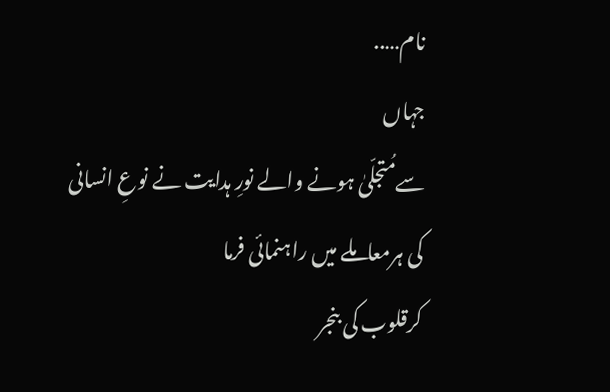نام…..
جہاں
سےمُتجلّیٰ ہونے والے نورِ ہدایت نے نوعِ انسانی کی ہرمعاملے میں راہنمائی فرما
کرقلوب کی بنجر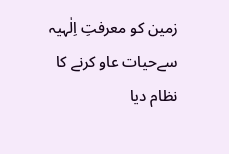زمین کو معرفتِ اِلٰہیہ سےحیات عاو کرنے کا نظام دیا